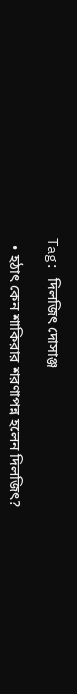Tag: দিলজিৎ দোসাঞ্জ

  • হঠাৎ কেন শাকিরার শরণাপন্ন হলেন দিলজিৎ?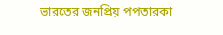ভারতের জনপ্রিয় পপতারকা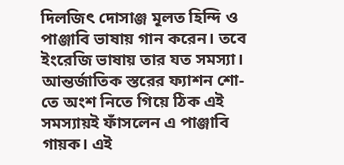দিলজিৎ দোসাঞ্জ মূলত হিন্দি ও পাঞ্জাবি ভাষায় গান করেন। তবে ইংরেজি ভাষায় তার যত সমস্যা। আন্তর্জাতিক স্তরের ফ্যাশন শো-তে অংশ নিতে গিয়ে ঠিক এই সমস্যায়ই ফাঁসলেন এ পাঞ্জাবি গায়ক। এই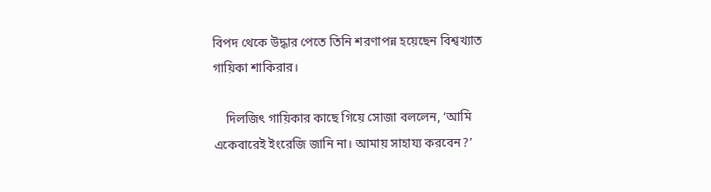বিপদ থেকে উদ্ধার পেতে তিনি শরণাপন্ন হয়েছেন বিশ্বখ্যাত গায়িকা শাকিরার।

    দিলজিৎ গায়িকার কাছে গিয়ে সোজা বললেন, ‘আমি একেবারেই ইংরেজি জানি না। আমায় সাহায্য করবেন?’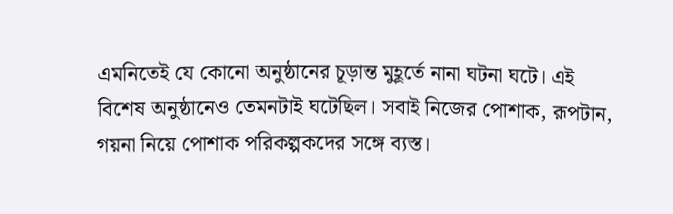এমনিতেই যে কোনো অনুষ্ঠানের চূড়ান্ত মুহূর্তে নানা ঘটনা ঘটে। এই বিশেষ অনুষ্ঠানেও তেমনটাই ঘটেছিল। সবাই নিজের পোশাক, রূপটান, গয়না নিয়ে পোশাক পরিকল্পকদের সঙ্গে ব্যস্ত।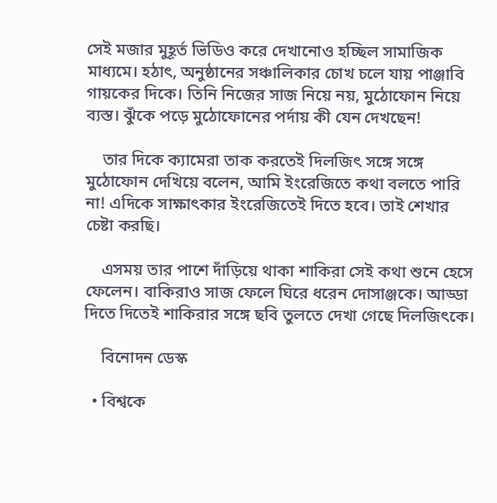সেই মজার মুহূর্ত ভিডিও করে দেখানোও হচ্ছিল সামাজিক মাধ্যমে। হঠাৎ, অনুষ্ঠানের সঞ্চালিকার চোখ চলে যায় পাঞ্জাবি গায়কের দিকে। তিনি নিজের সাজ নিয়ে নয়, মুঠোফোন নিয়ে ব্যস্ত। ঝুঁকে পড়ে মুঠোফোনের পর্দায় কী যেন দেখছেন!

    তার দিকে ক্যামেরা তাক করতেই দিলজিৎ সঙ্গে সঙ্গে মুঠোফোন দেখিয়ে বলেন, আমি ইংরেজিতে কথা বলতে পারি না! এদিকে সাক্ষাৎকার ইংরেজিতেই দিতে হবে। তাই শেখার চেষ্টা করছি।

    এসময় তার পাশে দাঁড়িয়ে থাকা শাকিরা সেই কথা শুনে হেসে ফেলেন। বাকিরাও সাজ ফেলে ঘিরে ধরেন দোসাঞ্জকে। আড্ডা দিতে দিতেই শাকিরার সঙ্গে ছবি তুলতে দেখা গেছে দিলজিৎকে।

    বিনোদন ডেস্ক

  • বিশ্বকে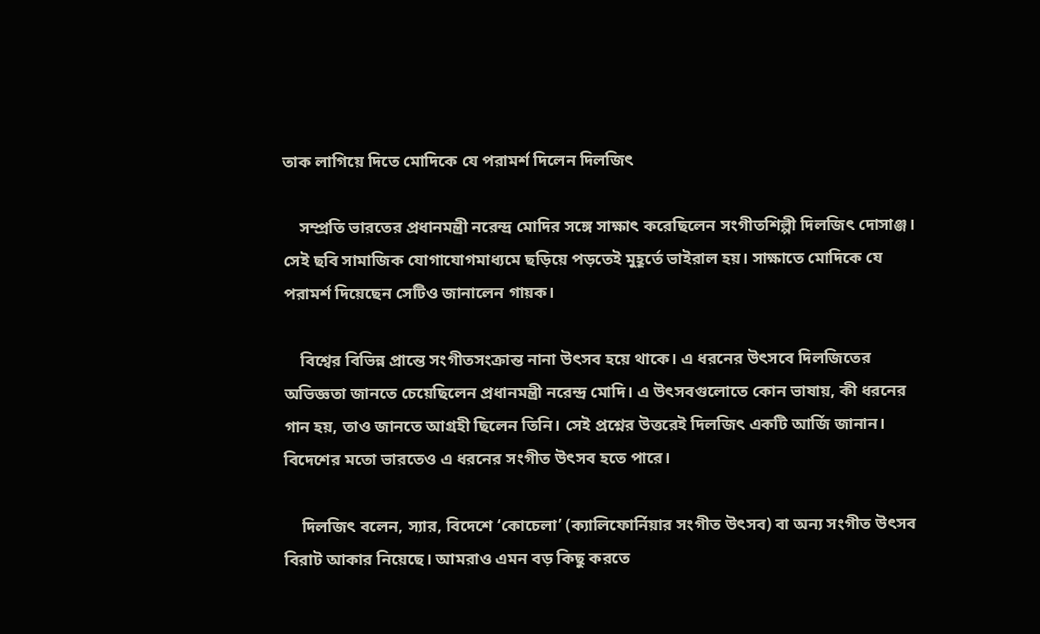তাক লাগিয়ে দিতে মোদিকে যে পরামর্শ দিলেন দিলজিৎ

    সম্প্রতি ভারতের প্রধানমন্ত্রী নরেন্দ্র মোদির সঙ্গে সাক্ষাৎ করেছিলেন সংগীতশিল্পী দিলজিৎ দোসাঞ্জ। সেই ছবি সামাজিক যোগাযোগমাধ্যমে ছড়িয়ে পড়তেই মুহূর্তে ভাইরাল হয়। সাক্ষাতে মোদিকে যে পরামর্শ দিয়েছেন সেটিও জানালেন গায়ক।

    বিশ্বের বিভিন্ন প্রান্তে সংগীতসংক্রান্ত নানা উৎসব হয়ে থাকে। এ ধরনের উৎসবে দিলজিতের অভিজ্ঞতা জানতে চেয়েছিলেন প্রধানমন্ত্রী নরেন্দ্র মোদি। এ উৎসবগুলোতে কোন ভাষায়, কী ধরনের গান হয়, তাও জানতে আগ্রহী ছিলেন তিনি। সেই প্রশ্নের উত্তরেই দিলজিৎ একটি আর্জি জানান। বিদেশের মতো ভারতেও এ ধরনের সংগীত উৎসব হতে পারে।

    দিলজিৎ বলেন, স্যার, বিদেশে ‘কোচেলা’ (ক্যালিফোর্নিয়ার সংগীত উৎসব) বা অন্য সংগীত উৎসব বিরাট আকার নিয়েছে। আমরাও এমন বড় কিছু করতে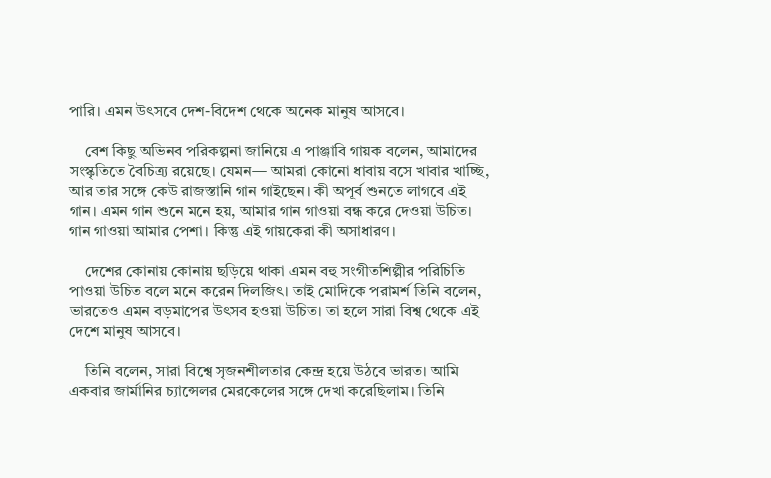পারি। এমন উৎসবে দেশ-বিদেশ থেকে অনেক মানুষ আসবে।

    বেশ কিছু অভিনব পরিকল্পনা জানিয়ে এ পাঞ্জাবি গায়ক বলেন, আমাদের সংস্কৃতিতে বৈচিত্র্য রয়েছে। যেমন— আমরা কোনো ধাবায় বসে খাবার খাচ্ছি, আর তার সঙ্গে কেউ রাজস্তানি গান গাইছেন। কী অপূর্ব শুনতে লাগবে এই গান। এমন গান শুনে মনে হয়, আমার গান গাওয়া বন্ধ করে দেওয়া উচিত। গান গাওয়া আমার পেশা। কিন্তু এই গায়কেরা কী অসাধারণ।

    দেশের কোনায় কোনায় ছড়িয়ে থাকা এমন বহু সংগীতশিল্পীর পরিচিতি পাওয়া উচিত বলে মনে করেন দিলজিৎ। তাই মোদিকে পরামর্শ তিনি বলেন, ভারতেও এমন বড়মাপের উৎসব হওয়া উচিত। তা হলে সারা বিশ্ব থেকে এই দেশে মানুষ আসবে।

    তিনি বলেন, সারা বিশ্বে সৃজনশীলতার কেন্দ্র হয়ে উঠবে ভারত। আমি একবার জার্মানির চ্যান্সেলর মেরকেলের সঙ্গে দেখা করেছিলাম। তিনি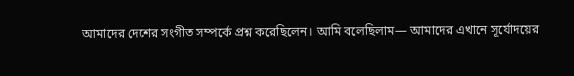আমাদের দেশের সংগীত সম্পর্কে প্রশ্ন করেছিলেন। আমি বলেছিলাম— আমাদের এখানে সূর্যোদয়ের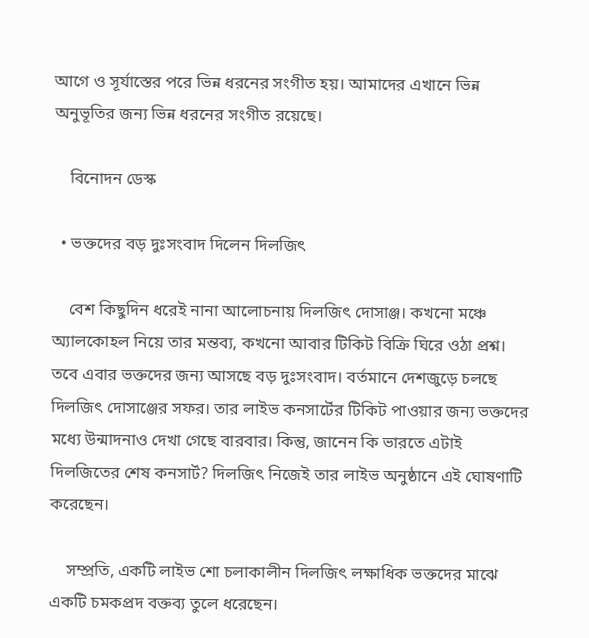আগে ও সূর্যাস্তের পরে ভিন্ন ধরনের সংগীত হয়। আমাদের এখানে ভিন্ন অনুভূতির জন্য ভিন্ন ধরনের সংগীত রয়েছে।

    বিনোদন ডেস্ক

  • ভক্তদের বড় দুঃসংবাদ দিলেন দিলজিৎ

    বেশ কিছুদিন ধরেই নানা আলোচনায় দিলজিৎ দোসাঞ্জ। কখনো মঞ্চে অ্যালকোহল নিয়ে তার মন্তব্য, কখনো আবার টিকিট বিক্রি ঘিরে ওঠা প্রশ্ন। তবে এবার ভক্তদের জন্য আসছে বড় দুঃসংবাদ। বর্তমানে দেশজুড়ে চলছে দিলজিৎ দোসাঞ্জের সফর। তার লাইভ কনসার্টের টিকিট পাওয়ার জন্য ভক্তদের মধ্যে উন্মাদনাও দেখা গেছে বারবার। কিন্তু, জানেন কি ভারতে এটাই দিলজিতের শেষ কনসার্ট? দিলজিৎ নিজেই তার লাইভ অনুষ্ঠানে এই ঘোষণাটি করেছেন।

    সম্প্রতি, একটি লাইভ শো চলাকালীন দিলজিৎ লক্ষাধিক ভক্তদের মাঝে একটি চমকপ্রদ বক্তব্য তুলে ধরেছেন।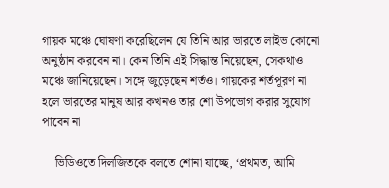গায়ক মঞ্চে ঘোষণা করেছিলেন যে তিনি আর ভারতে লাইভ কোনো অনুষ্ঠান করবেন না। কেন তিনি এই সিদ্ধান্ত নিয়েছেন, সেকথাও মঞ্চে জানিয়েছেন। সঙ্গে জুড়েছেন শর্তও। গায়কের শর্তপূরণ না হলে ভারতের মানুষ আর কখনও তার শো উপভোগ করার সুযোগ পাবেন না

    ভিডিওতে দিলজিতকে বলতে শোনা যাচ্ছে, ‘প্রথমত, আমি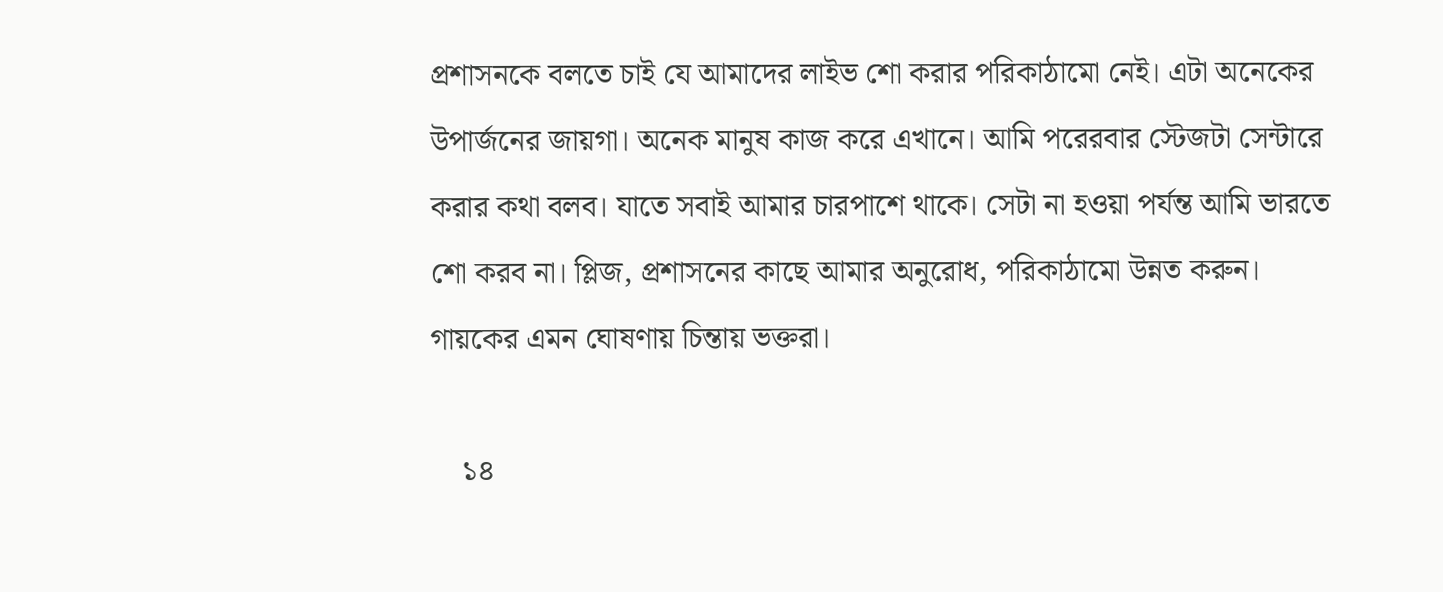প্রশাসনকে বলতে চাই যে আমাদের লাইভ শো করার পরিকাঠামো নেই। এটা অনেকের উপার্জনের জায়গা। অনেক মানুষ কাজ করে এখানে। আমি পরেরবার স্টেজটা সেন্টারে করার কথা বলব। যাতে সবাই আমার চারপাশে থাকে। সেটা না হওয়া পর্যন্ত আমি ভারতে শো করব না। প্লিজ, প্রশাসনের কাছে আমার অনুরোধ, পরিকাঠামো উন্নত করুন। গায়কের এমন ঘোষণায় চিন্তায় ভক্তরা।

    ১৪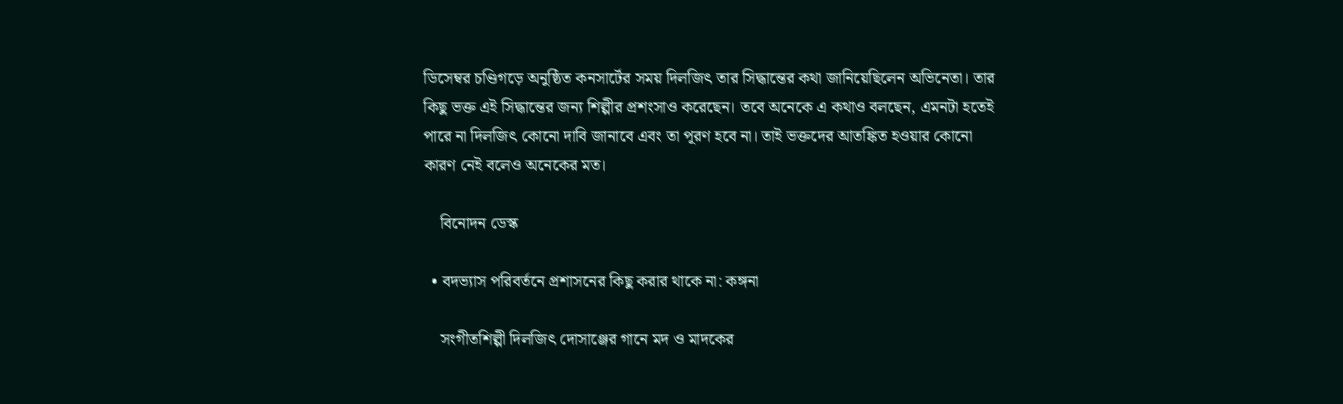ডিসেম্বর চণ্ডিগড়ে অনুষ্ঠিত কনসার্টের সময় দিলজিৎ তার সিদ্ধান্তের কথা জানিয়েছিলেন অভিনেতা। তার কিছু ভক্ত এই সিদ্ধান্তের জন্য শিল্পীর প্রশংসাও করেছেন। তবে অনেকে এ কথাও বলছেন, এমনটা হতেই পারে না দিলজিৎ কোনো দাবি জানাবে এবং তা পূরণ হবে না। তাই ভক্তদের আতঙ্কিত হওয়ার কোনো কারণ নেই বলেও অনেকের মত।

    বিনোদন ডেস্ক

  • বদভ্যাস পরিবর্তনে প্রশাসনের কিছু করার থাকে না: কঙ্গনা

    সংগীতশিল্পী দিলজিৎ দোসাঞ্জের গানে মদ ও মাদকের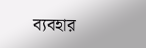ব্যবহার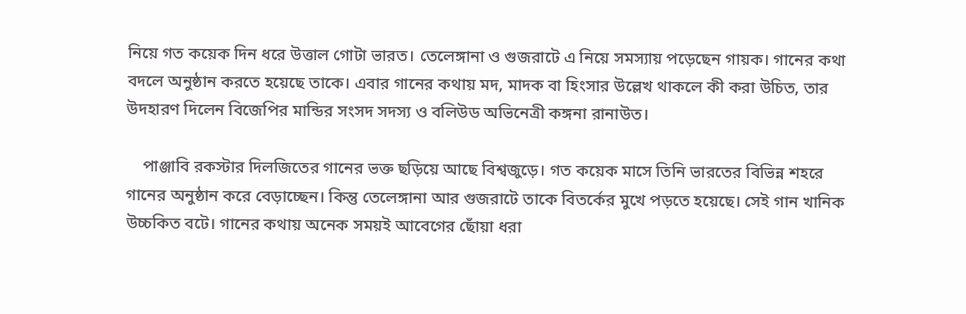নিয়ে গত কয়েক দিন ধরে উত্তাল গোটা ভারত। তেলেঙ্গানা ও গুজরাটে এ নিয়ে সমস্যায় পড়েছেন গায়ক। গানের কথা বদলে অনুষ্ঠান করতে হয়েছে তাকে। এবার গানের কথায় মদ, মাদক বা হিংসার উল্লেখ থাকলে কী করা উচিত, তার উদহারণ দিলেন বিজেপির মান্ডির সংসদ সদস্য ও বলিউড অভিনেত্রী কঙ্গনা রানাউত।

    পাঞ্জাবি রকস্টার দিলজিতের গানের ভক্ত ছড়িয়ে আছে বিশ্বজুড়ে। গত কয়েক মাসে তিনি ভারতের বিভিন্ন শহরে গানের অনুষ্ঠান করে বেড়াচ্ছেন। কিন্তু তেলেঙ্গানা আর গুজরাটে তাকে বিতর্কের মুখে পড়তে হয়েছে। সেই গান খানিক উচ্চকিত বটে। গানের কথায় অনেক সময়ই আবেগের ছোঁয়া ধরা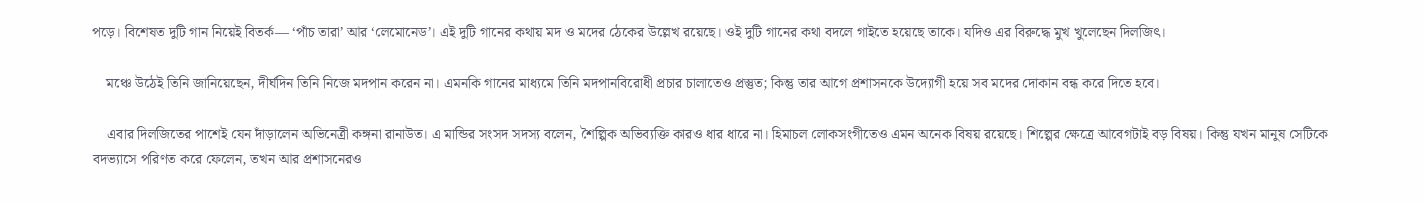পড়ে। বিশেষত দুটি গান নিয়েই বিতর্ক— ‘পাঁচ তারা’ আর ‘লেমোনেড’। এই দুটি গানের কথায় মদ ও মদের ঠেকের উল্লেখ রয়েছে। ওই দুটি গানের কথা বদলে গাইতে হয়েছে তাকে। যদিও এর বিরুদ্ধে মুখ খুলেছেন দিলজিৎ।

    মঞ্চে উঠেই তিনি জানিয়েছেন, দীর্ঘদিন তিনি নিজে মদপান করেন না। এমনকি গানের মাধ্যমে তিনি মদপানবিরোধী প্রচার চালাতেও প্রস্তুত; কিন্তু তার আগে প্রশাসনকে উদ্যোগী হয়ে সব মদের দোকান বন্ধ করে দিতে হবে।

    এবার দিলজিতের পাশেই যেন দাঁড়ালেন অভিনেত্রী কঙ্গনা রানাউত। এ মান্ডির সংসদ সদস্য বলেন, শৈল্পিক অভিব্যক্তি কারও ধার ধারে না। হিমাচল লোকসংগীতেও এমন অনেক বিষয় রয়েছে। শিল্পের ক্ষেত্রে আবেগটাই বড় বিষয়। কিন্তু যখন মানুষ সেটিকে বদভ্যাসে পরিণত করে ফেলেন, তখন আর প্রশাসনেরও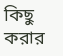কিছু করার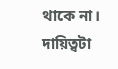থাকে না। দায়িত্বটা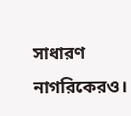সাধারণ নাগরিকেরও।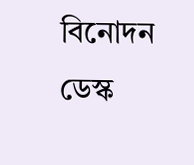বিনোদন ডেস্ক